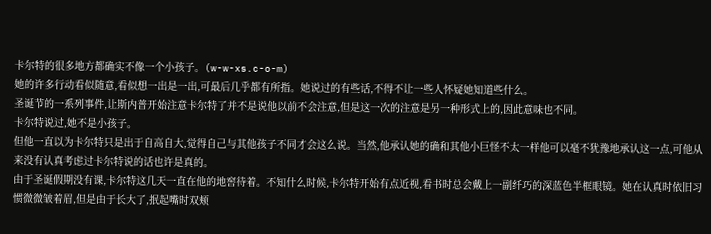卡尔特的很多地方都确实不像一个小孩子。(w-w-xs.c-o-m)
她的许多行动看似随意,看似想一出是一出,可最后几乎都有所指。她说过的有些话,不得不让一些人怀疑她知道些什么。
圣诞节的一系列事件,让斯内普开始注意卡尔特了并不是说他以前不会注意,但是这一次的注意是另一种形式上的,因此意味也不同。
卡尔特说过,她不是小孩子。
但他一直以为卡尔特只是出于自高自大,觉得自己与其他孩子不同才会这么说。当然,他承认她的确和其他小巨怪不太一样他可以毫不犹豫地承认这一点,可他从来没有认真考虑过卡尔特说的话也许是真的。
由于圣诞假期没有课,卡尔特这几天一直在他的地窖待着。不知什么时候,卡尔特开始有点近视,看书时总会戴上一副纤巧的深蓝色半框眼镜。她在认真时依旧习惯微微皱着眉,但是由于长大了,抿起嘴时双颊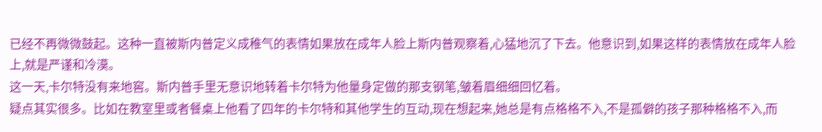已经不再微微鼓起。这种一直被斯内普定义成稚气的表情如果放在成年人脸上斯内普观察着,心猛地沉了下去。他意识到,如果这样的表情放在成年人脸上,就是严谨和冷漠。
这一天,卡尔特没有来地窖。斯内普手里无意识地转着卡尔特为他量身定做的那支钢笔,皱着眉细细回忆着。
疑点其实很多。比如在教室里或者餐桌上他看了四年的卡尔特和其他学生的互动,现在想起来,她总是有点格格不入,不是孤僻的孩子那种格格不入,而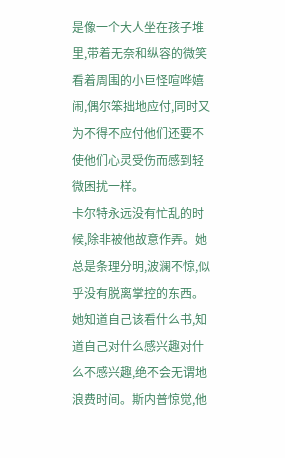是像一个大人坐在孩子堆里,带着无奈和纵容的微笑看着周围的小巨怪喧哗嬉闹,偶尔笨拙地应付,同时又为不得不应付他们还要不使他们心灵受伤而感到轻微困扰一样。
卡尔特永远没有忙乱的时候,除非被他故意作弄。她总是条理分明,波澜不惊,似乎没有脱离掌控的东西。她知道自己该看什么书,知道自己对什么感兴趣对什么不感兴趣,绝不会无谓地浪费时间。斯内普惊觉,他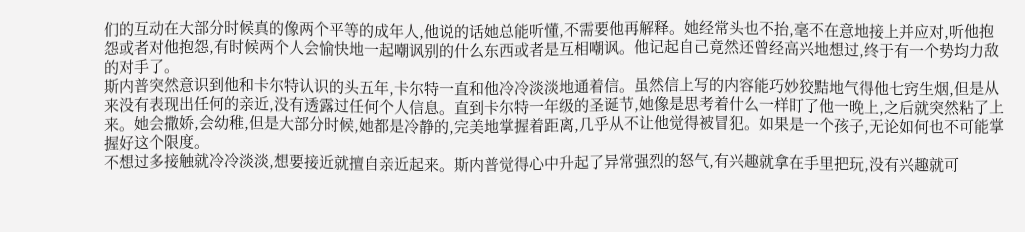们的互动在大部分时候真的像两个平等的成年人,他说的话她总能听懂,不需要他再解释。她经常头也不抬,毫不在意地接上并应对,听他抱怨或者对他抱怨,有时候两个人会愉快地一起嘲讽别的什么东西或者是互相嘲讽。他记起自己竟然还曾经高兴地想过,终于有一个势均力敌的对手了。
斯内普突然意识到他和卡尔特认识的头五年,卡尔特一直和他冷冷淡淡地通着信。虽然信上写的内容能巧妙狡黠地气得他七窍生烟,但是从来没有表现出任何的亲近,没有透露过任何个人信息。直到卡尔特一年级的圣诞节,她像是思考着什么一样盯了他一晚上,之后就突然粘了上来。她会撒娇,会幼稚,但是大部分时候,她都是冷静的,完美地掌握着距离,几乎从不让他觉得被冒犯。如果是一个孩子,无论如何也不可能掌握好这个限度。
不想过多接触就冷冷淡淡,想要接近就擅自亲近起来。斯内普觉得心中升起了异常强烈的怒气,有兴趣就拿在手里把玩,没有兴趣就可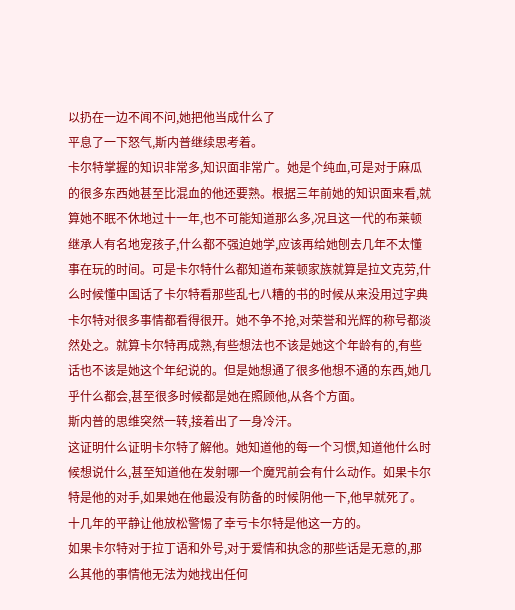以扔在一边不闻不问,她把他当成什么了
平息了一下怒气,斯内普继续思考着。
卡尔特掌握的知识非常多,知识面非常广。她是个纯血,可是对于麻瓜的很多东西她甚至比混血的他还要熟。根据三年前她的知识面来看,就算她不眠不休地过十一年,也不可能知道那么多,况且这一代的布莱顿继承人有名地宠孩子,什么都不强迫她学,应该再给她刨去几年不太懂事在玩的时间。可是卡尔特什么都知道布莱顿家族就算是拉文克劳,什么时候懂中国话了卡尔特看那些乱七八糟的书的时候从来没用过字典
卡尔特对很多事情都看得很开。她不争不抢,对荣誉和光辉的称号都淡然处之。就算卡尔特再成熟,有些想法也不该是她这个年龄有的,有些话也不该是她这个年纪说的。但是她想通了很多他想不通的东西,她几乎什么都会,甚至很多时候都是她在照顾他,从各个方面。
斯内普的思维突然一转,接着出了一身冷汗。
这证明什么证明卡尔特了解他。她知道他的每一个习惯,知道他什么时候想说什么,甚至知道他在发射哪一个魔咒前会有什么动作。如果卡尔特是他的对手,如果她在他最没有防备的时候阴他一下,他早就死了。十几年的平静让他放松警惕了幸亏卡尔特是他这一方的。
如果卡尔特对于拉丁语和外号,对于爱情和执念的那些话是无意的,那么其他的事情他无法为她找出任何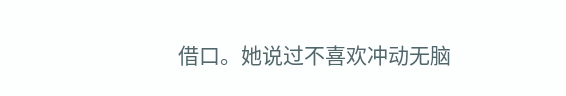借口。她说过不喜欢冲动无脑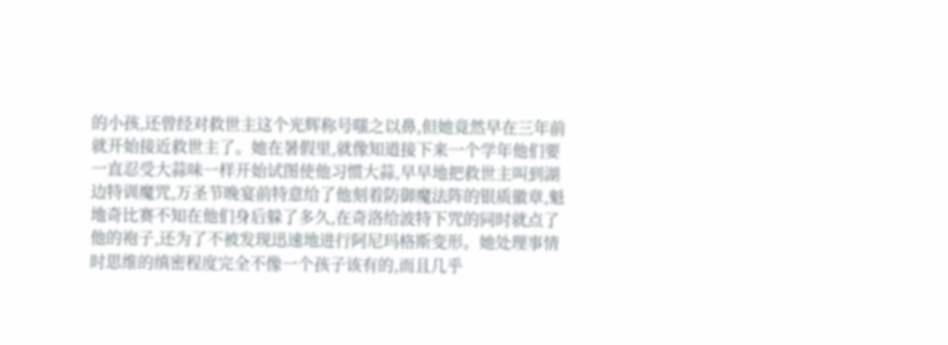的小孩,还曾经对救世主这个光辉称号嗤之以鼻,但她竟然早在三年前就开始接近救世主了。她在暑假里,就像知道接下来一个学年他们要一直忍受大蒜味一样开始试图使他习惯大蒜,早早地把救世主叫到湖边特训魔咒,万圣节晚宴前特意给了他刻着防御魔法阵的银质徽章,魁地奇比赛不知在他们身后躲了多久,在奇洛给波特下咒的同时就点了他的袍子,还为了不被发现迅速地进行阿尼玛格斯变形。她处理事情时思维的缜密程度完全不像一个孩子该有的,而且几乎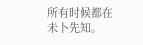所有时候都在未卜先知。